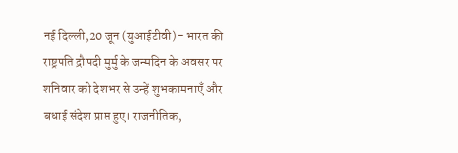नई दिल्ली,20 जून (युआईटीवी)- भारत की राष्ट्रपति द्रौपदी मुर्मु के जन्मदिन के अवसर पर शनिवार को देशभर से उन्हें शुभकामनाएँ और बधाई संदेश प्राप्त हुए। राजनीतिक,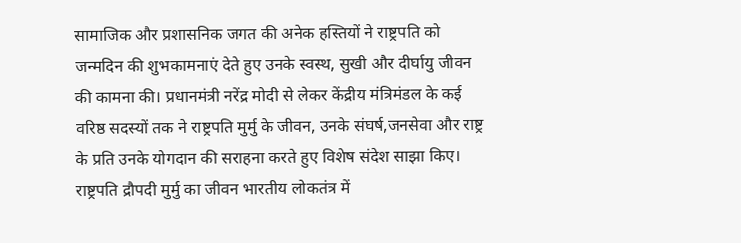सामाजिक और प्रशासनिक जगत की अनेक हस्तियों ने राष्ट्रपति को जन्मदिन की शुभकामनाएं देते हुए उनके स्वस्थ, सुखी और दीर्घायु जीवन की कामना की। प्रधानमंत्री नरेंद्र मोदी से लेकर केंद्रीय मंत्रिमंडल के कई वरिष्ठ सदस्यों तक ने राष्ट्रपति मुर्मु के जीवन, उनके संघर्ष,जनसेवा और राष्ट्र के प्रति उनके योगदान की सराहना करते हुए विशेष संदेश साझा किए।
राष्ट्रपति द्रौपदी मुर्मु का जीवन भारतीय लोकतंत्र में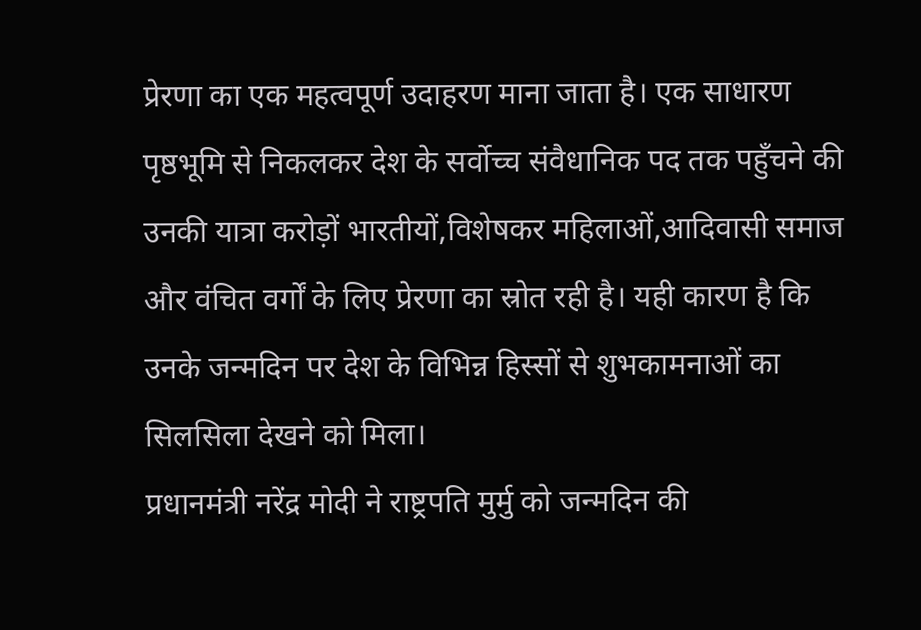प्रेरणा का एक महत्वपूर्ण उदाहरण माना जाता है। एक साधारण पृष्ठभूमि से निकलकर देश के सर्वोच्च संवैधानिक पद तक पहुँचने की उनकी यात्रा करोड़ों भारतीयों,विशेषकर महिलाओं,आदिवासी समाज और वंचित वर्गों के लिए प्रेरणा का स्रोत रही है। यही कारण है कि उनके जन्मदिन पर देश के विभिन्न हिस्सों से शुभकामनाओं का सिलसिला देखने को मिला।
प्रधानमंत्री नरेंद्र मोदी ने राष्ट्रपति मुर्मु को जन्मदिन की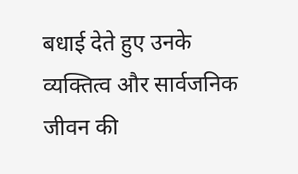बधाई देते हुए उनके व्यक्तित्व और सार्वजनिक जीवन की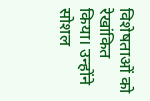विशेषताओं को रेखांकित किया। उन्होंने सोशल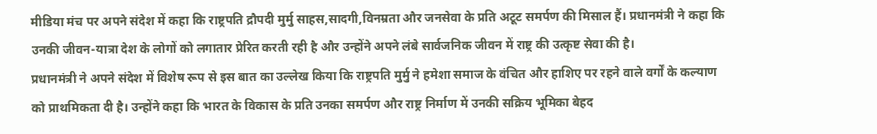मीडिया मंच पर अपने संदेश में कहा कि राष्ट्रपति द्रौपदी मुर्मु साहस,सादगी,विनम्रता और जनसेवा के प्रति अटूट समर्पण की मिसाल हैं। प्रधानमंत्री ने कहा कि उनकी जीवन-यात्रा देश के लोगों को लगातार प्रेरित करती रही है और उन्होंने अपने लंबे सार्वजनिक जीवन में राष्ट्र की उत्कृष्ट सेवा की है।
प्रधानमंत्री ने अपने संदेश में विशेष रूप से इस बात का उल्लेख किया कि राष्ट्रपति मुर्मु ने हमेशा समाज के वंचित और हाशिए पर रहने वाले वर्गों के कल्याण को प्राथमिकता दी है। उन्होंने कहा कि भारत के विकास के प्रति उनका समर्पण और राष्ट्र निर्माण में उनकी सक्रिय भूमिका बेहद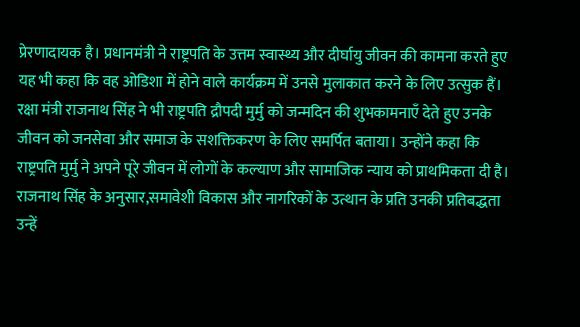प्रेरणादायक है। प्रधानमंत्री ने राष्ट्रपति के उत्तम स्वास्थ्य और दीर्घायु जीवन की कामना करते हुए यह भी कहा कि वह ओडिशा में होने वाले कार्यक्रम में उनसे मुलाकात करने के लिए उत्सुक हैं।
रक्षा मंत्री राजनाथ सिंह ने भी राष्ट्रपति द्रौपदी मुर्मु को जन्मदिन की शुभकामनाएँ देते हुए उनके जीवन को जनसेवा और समाज के सशक्तिकरण के लिए समर्पित बताया। उन्होंने कहा कि राष्ट्रपति मुर्मु ने अपने पूरे जीवन में लोगों के कल्याण और सामाजिक न्याय को प्राथमिकता दी है। राजनाथ सिंह के अनुसार,समावेशी विकास और नागरिकों के उत्थान के प्रति उनकी प्रतिबद्धता उन्हें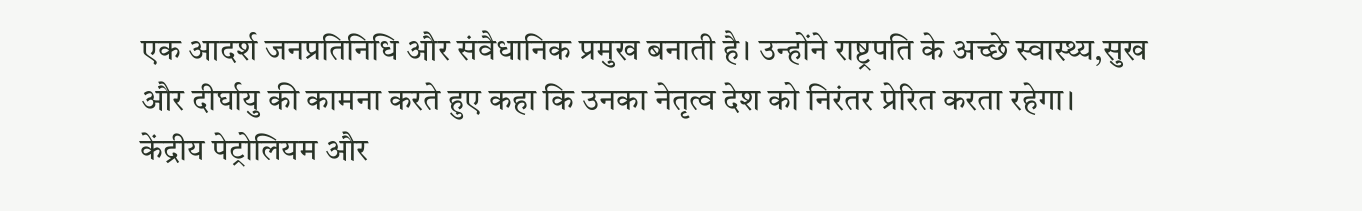एक आदर्श जनप्रतिनिधि और संवैधानिक प्रमुख बनाती है। उन्होंने राष्ट्रपति के अच्छे स्वास्थ्य,सुख और दीर्घायु की कामना करते हुए कहा कि उनका नेतृत्व देश को निरंतर प्रेरित करता रहेगा।
केंद्रीय पेट्रोलियम और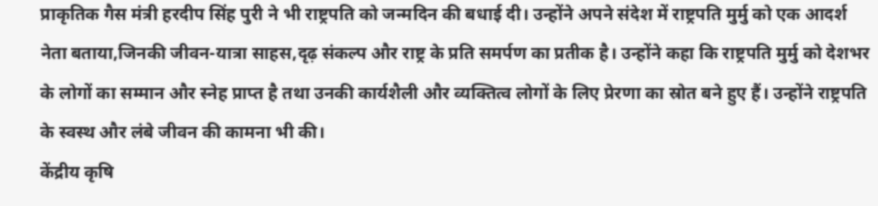प्राकृतिक गैस मंत्री हरदीप सिंह पुरी ने भी राष्ट्रपति को जन्मदिन की बधाई दी। उन्होंने अपने संदेश में राष्ट्रपति मुर्मु को एक आदर्श नेता बताया,जिनकी जीवन-यात्रा साहस,दृढ़ संकल्प और राष्ट्र के प्रति समर्पण का प्रतीक है। उन्होंने कहा कि राष्ट्रपति मुर्मु को देशभर के लोगों का सम्मान और स्नेह प्राप्त है तथा उनकी कार्यशैली और व्यक्तित्व लोगों के लिए प्रेरणा का स्रोत बने हुए हैं। उन्होंने राष्ट्रपति के स्वस्थ और लंबे जीवन की कामना भी की।
केंद्रीय कृषि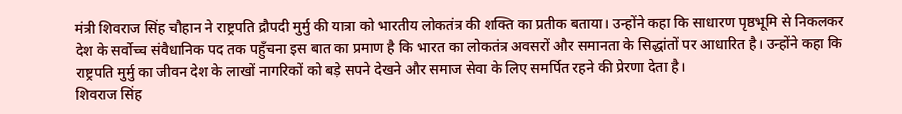मंत्री शिवराज सिंह चौहान ने राष्ट्रपति द्रौपदी मुर्मु की यात्रा को भारतीय लोकतंत्र की शक्ति का प्रतीक बताया। उन्होंने कहा कि साधारण पृष्ठभूमि से निकलकर देश के सर्वोच्च संवैधानिक पद तक पहुँचना इस बात का प्रमाण है कि भारत का लोकतंत्र अवसरों और समानता के सिद्धांतों पर आधारित है। उन्होंने कहा कि राष्ट्रपति मुर्मु का जीवन देश के लाखों नागरिकों को बड़े सपने देखने और समाज सेवा के लिए समर्पित रहने की प्रेरणा देता है।
शिवराज सिंह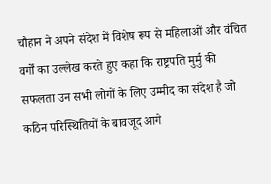चौहान ने अपने संदेश में विशेष रूप से महिलाओं और वंचित वर्गों का उल्लेख करते हुए कहा कि राष्ट्रपति मुर्मु की सफलता उन सभी लोगों के लिए उम्मीद का संदेश है जो कठिन परिस्थितियों के बावजूद आगे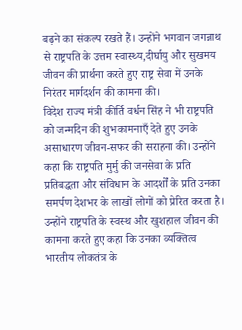बढ़ने का संकल्प रखते हैं। उन्होंने भगवान जगन्नाथ से राष्ट्रपति के उत्तम स्वास्थ्य,दीर्घायु और सुखमय जीवन की प्रार्थना करते हुए राष्ट्र सेवा में उनके निरंतर मार्गदर्शन की कामना की।
विदेश राज्य मंत्री कीर्ति वर्धन सिंह ने भी राष्ट्रपति को जन्मदिन की शुभकामनाएँ देते हुए उनके असाधारण जीवन-सफर की सराहना की। उन्होंने कहा कि राष्ट्रपति मुर्मु की जनसेवा के प्रति प्रतिबद्धता और संविधान के आदर्शों के प्रति उनका समर्पण देशभर के लाखों लोगों को प्रेरित करता है। उन्होंने राष्ट्रपति के स्वस्थ और खुशहाल जीवन की कामना करते हुए कहा कि उनका व्यक्तित्व भारतीय लोकतंत्र के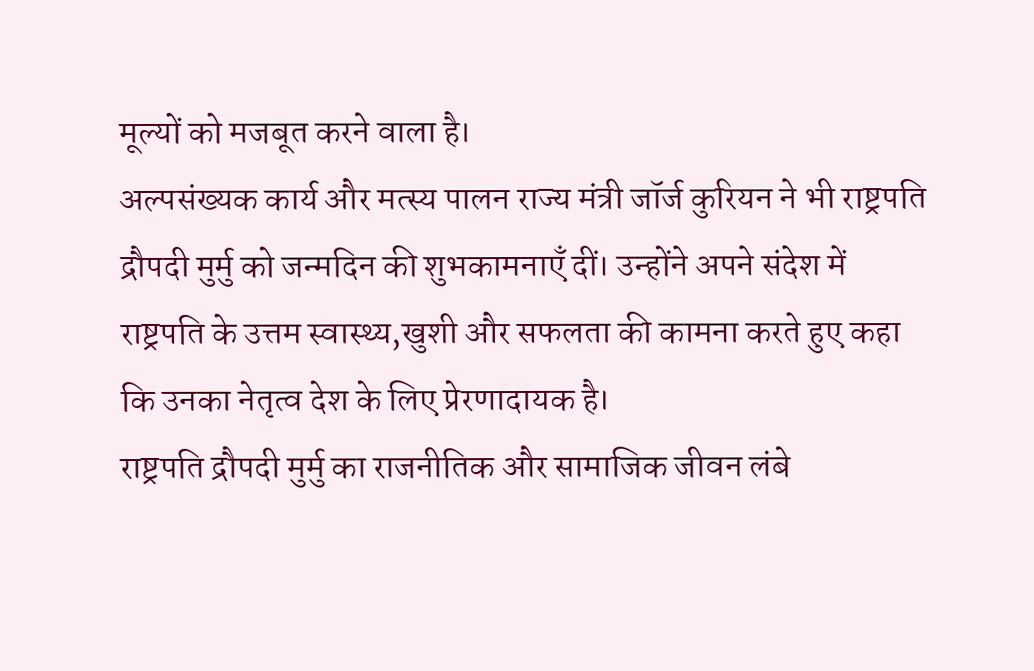मूल्यों को मजबूत करने वाला है।
अल्पसंख्यक कार्य और मत्स्य पालन राज्य मंत्री जॉर्ज कुरियन ने भी राष्ट्रपति द्रौपदी मुर्मु को जन्मदिन की शुभकामनाएँ दीं। उन्होंने अपने संदेश में राष्ट्रपति के उत्तम स्वास्थ्य,खुशी और सफलता की कामना करते हुए कहा कि उनका नेतृत्व देश के लिए प्रेरणादायक है।
राष्ट्रपति द्रौपदी मुर्मु का राजनीतिक और सामाजिक जीवन लंबे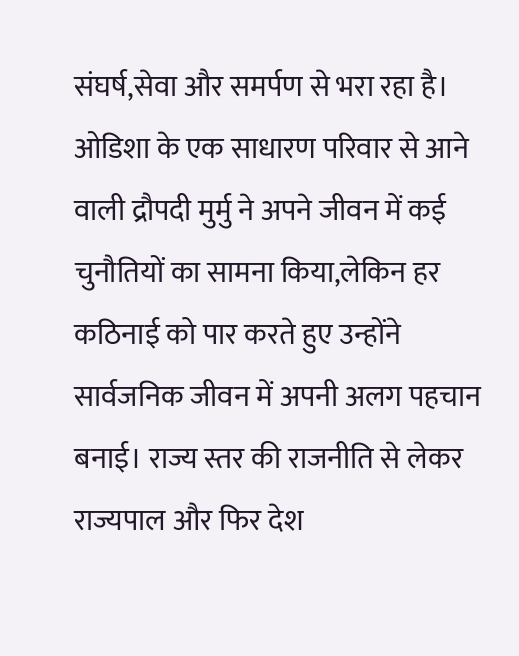संघर्ष,सेवा और समर्पण से भरा रहा है। ओडिशा के एक साधारण परिवार से आने वाली द्रौपदी मुर्मु ने अपने जीवन में कई चुनौतियों का सामना किया,लेकिन हर कठिनाई को पार करते हुए उन्होंने सार्वजनिक जीवन में अपनी अलग पहचान बनाई। राज्य स्तर की राजनीति से लेकर राज्यपाल और फिर देश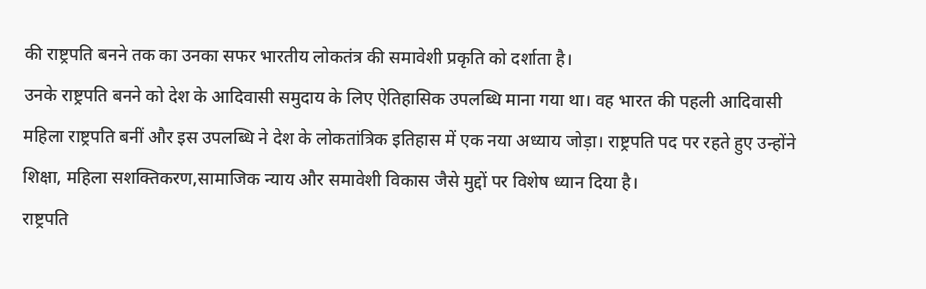की राष्ट्रपति बनने तक का उनका सफर भारतीय लोकतंत्र की समावेशी प्रकृति को दर्शाता है।
उनके राष्ट्रपति बनने को देश के आदिवासी समुदाय के लिए ऐतिहासिक उपलब्धि माना गया था। वह भारत की पहली आदिवासी महिला राष्ट्रपति बनीं और इस उपलब्धि ने देश के लोकतांत्रिक इतिहास में एक नया अध्याय जोड़ा। राष्ट्रपति पद पर रहते हुए उन्होंने शिक्षा, महिला सशक्तिकरण,सामाजिक न्याय और समावेशी विकास जैसे मुद्दों पर विशेष ध्यान दिया है।
राष्ट्रपति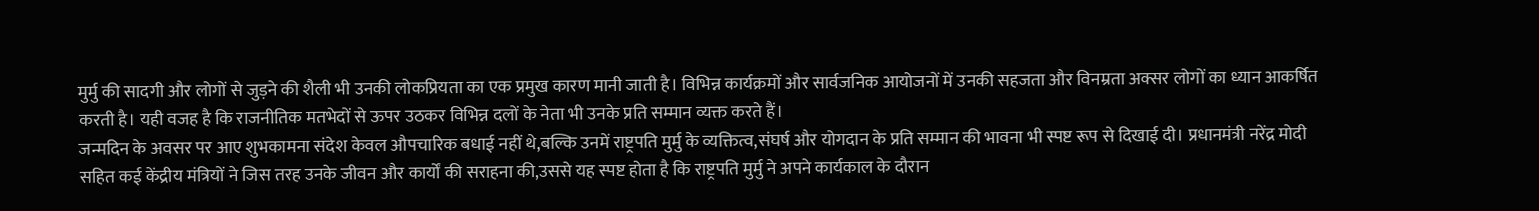मुर्मु की सादगी और लोगों से जुड़ने की शैली भी उनकी लोकप्रियता का एक प्रमुख कारण मानी जाती है। विभिन्न कार्यक्रमों और सार्वजनिक आयोजनों में उनकी सहजता और विनम्रता अक्सर लोगों का ध्यान आकर्षित करती है। यही वजह है कि राजनीतिक मतभेदों से ऊपर उठकर विभिन्न दलों के नेता भी उनके प्रति सम्मान व्यक्त करते हैं।
जन्मदिन के अवसर पर आए शुभकामना संदेश केवल औपचारिक बधाई नहीं थे,बल्कि उनमें राष्ट्रपति मुर्मु के व्यक्तित्व,संघर्ष और योगदान के प्रति सम्मान की भावना भी स्पष्ट रूप से दिखाई दी। प्रधानमंत्री नरेंद्र मोदी सहित कई केंद्रीय मंत्रियों ने जिस तरह उनके जीवन और कार्यों की सराहना की,उससे यह स्पष्ट होता है कि राष्ट्रपति मुर्मु ने अपने कार्यकाल के दौरान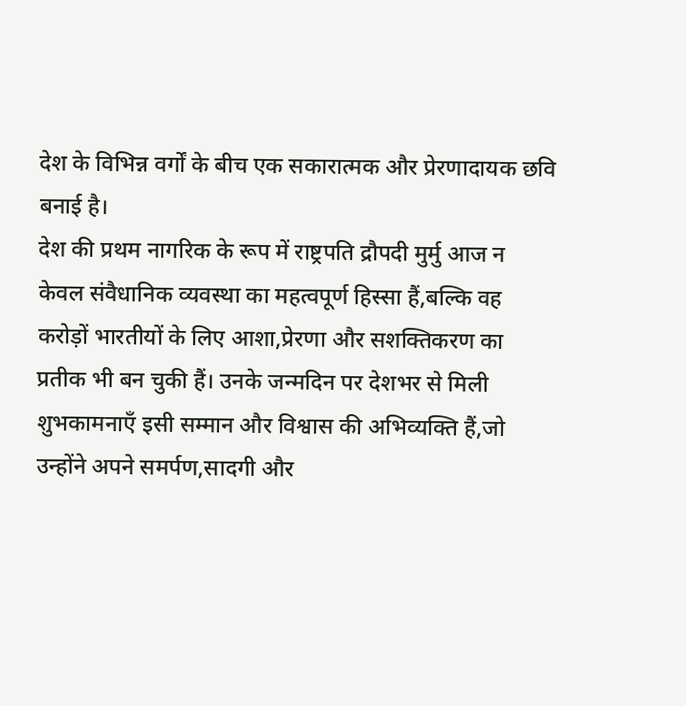देश के विभिन्न वर्गों के बीच एक सकारात्मक और प्रेरणादायक छवि बनाई है।
देश की प्रथम नागरिक के रूप में राष्ट्रपति द्रौपदी मुर्मु आज न केवल संवैधानिक व्यवस्था का महत्वपूर्ण हिस्सा हैं,बल्कि वह करोड़ों भारतीयों के लिए आशा,प्रेरणा और सशक्तिकरण का प्रतीक भी बन चुकी हैं। उनके जन्मदिन पर देशभर से मिली शुभकामनाएँ इसी सम्मान और विश्वास की अभिव्यक्ति हैं,जो उन्होंने अपने समर्पण,सादगी और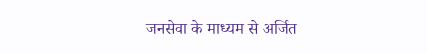जनसेवा के माध्यम से अर्जित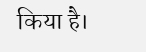किया है।